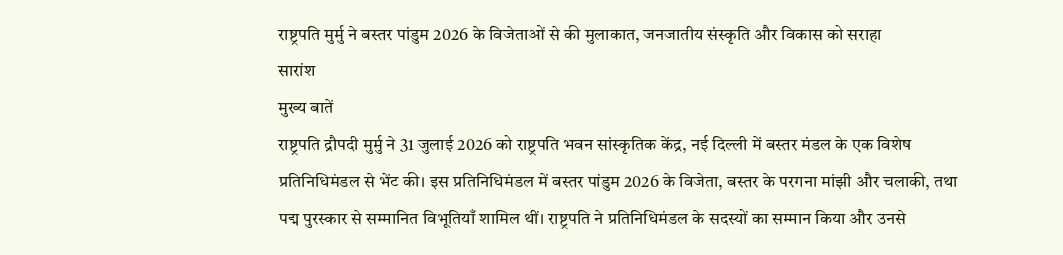राष्ट्रपति मुर्मु ने बस्तर पांडुम 2026 के विजेताओं से की मुलाकात, जनजातीय संस्कृति और विकास को सराहा
सारांश
मुख्य बातें
राष्ट्रपति द्रौपदी मुर्मु ने 31 जुलाई 2026 को राष्ट्रपति भवन सांस्कृतिक केंद्र, नई दिल्ली में बस्तर मंडल के एक विशेष प्रतिनिधिमंडल से भेंट की। इस प्रतिनिधिमंडल में बस्तर पांडुम 2026 के विजेता, बस्तर के परगना मांझी और चलाकी, तथा पद्म पुरस्कार से सम्मानित विभूतियाँ शामिल थीं। राष्ट्रपति ने प्रतिनिधिमंडल के सदस्यों का सम्मान किया और उनसे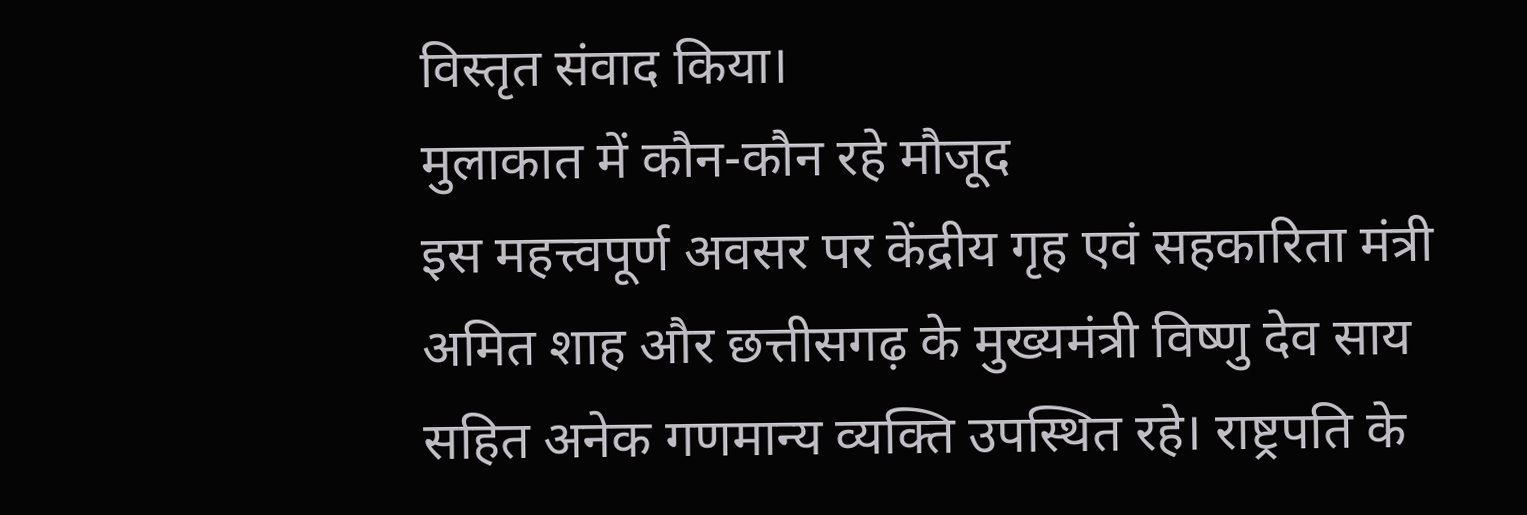विस्तृत संवाद किया।
मुलाकात में कौन-कौन रहे मौजूद
इस महत्त्वपूर्ण अवसर पर केंद्रीय गृह एवं सहकारिता मंत्री अमित शाह और छत्तीसगढ़ के मुख्यमंत्री विष्णु देव साय सहित अनेक गणमान्य व्यक्ति उपस्थित रहे। राष्ट्रपति के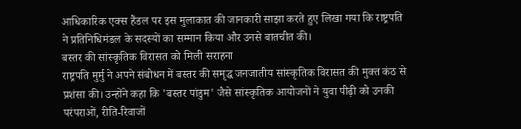आधिकारिक एक्स हैंडल पर इस मुलाकात की जानकारी साझा करते हुए लिखा गया कि राष्ट्रपति ने प्रतिनिधिमंडल के सदस्यों का सम्मान किया और उनसे बातचीत की।
बस्तर की सांस्कृतिक विरासत को मिली सराहना
राष्ट्रपति मुर्मु ने अपने संबोधन में बस्तर की समृद्ध जनजातीय सांस्कृतिक विरासत की मुक्त कंठ से प्रशंसा की। उन्होंने कहा कि 'बस्तर पांडुम' जैसे सांस्कृतिक आयोजनों ने युवा पीढ़ी को उनकी परंपराओं, रीति-रिवाजों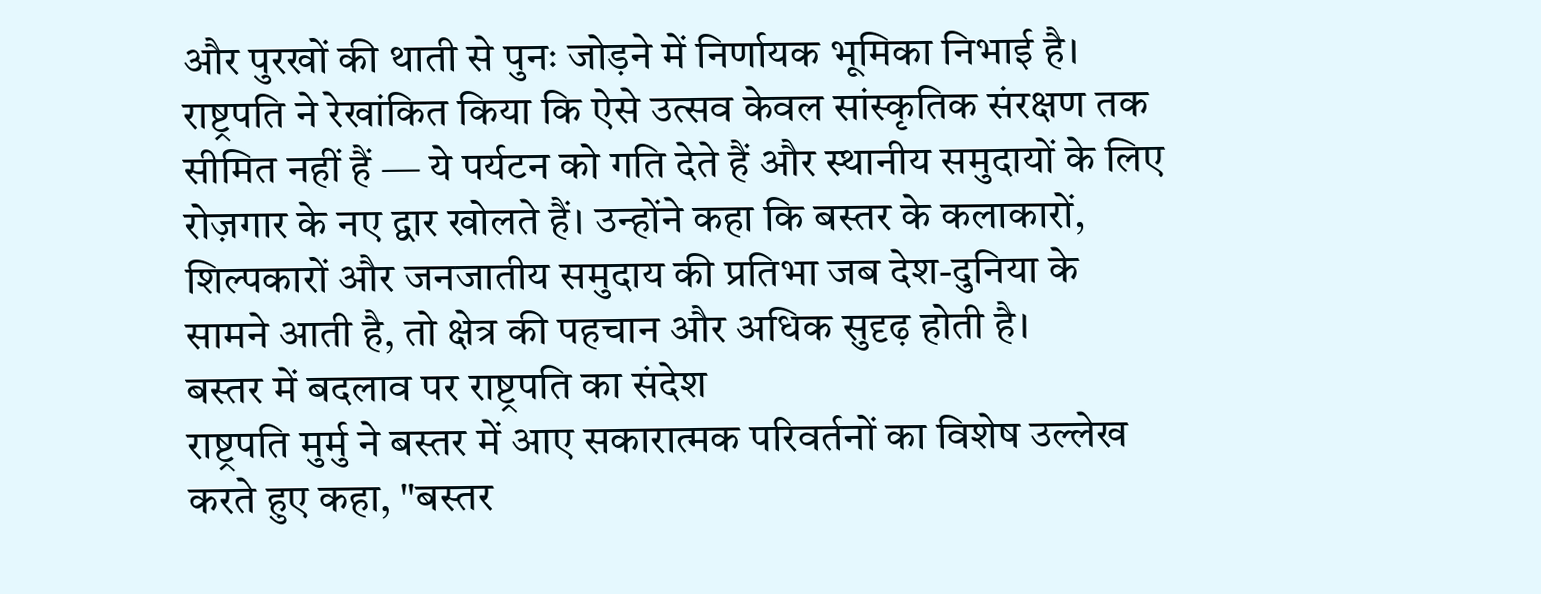और पुरखों की थाती से पुनः जोड़ने में निर्णायक भूमिका निभाई है।
राष्ट्रपति ने रेखांकित किया कि ऐसे उत्सव केवल सांस्कृतिक संरक्षण तक सीमित नहीं हैं — ये पर्यटन को गति देते हैं और स्थानीय समुदायों के लिए रोज़गार के नए द्वार खोलते हैं। उन्होंने कहा कि बस्तर के कलाकारों, शिल्पकारों और जनजातीय समुदाय की प्रतिभा जब देश-दुनिया के सामने आती है, तो क्षेत्र की पहचान और अधिक सुदृढ़ होती है।
बस्तर में बदलाव पर राष्ट्रपति का संदेश
राष्ट्रपति मुर्मु ने बस्तर में आए सकारात्मक परिवर्तनों का विशेष उल्लेख करते हुए कहा, "बस्तर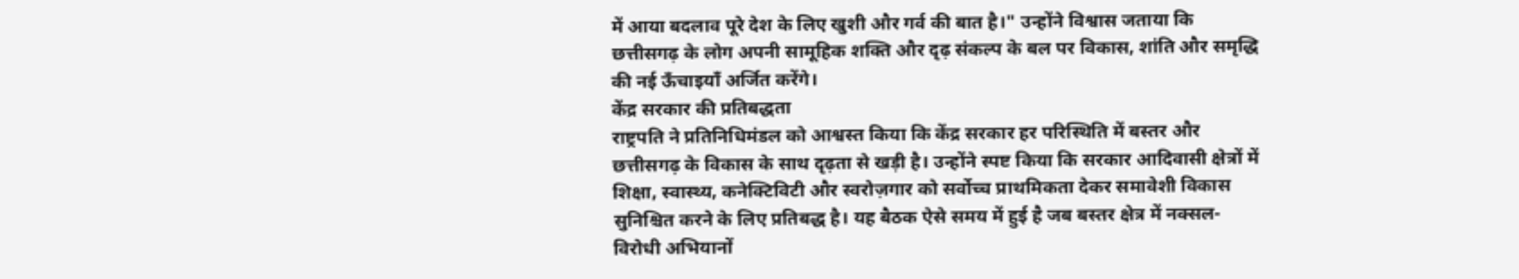में आया बदलाव पूरे देश के लिए खुशी और गर्व की बात है।" उन्होंने विश्वास जताया कि छत्तीसगढ़ के लोग अपनी सामूहिक शक्ति और दृढ़ संकल्प के बल पर विकास, शांति और समृद्धि की नई ऊँचाइयाँ अर्जित करेंगे।
केंद्र सरकार की प्रतिबद्धता
राष्ट्रपति ने प्रतिनिधिमंडल को आश्वस्त किया कि केंद्र सरकार हर परिस्थिति में बस्तर और छत्तीसगढ़ के विकास के साथ दृढ़ता से खड़ी है। उन्होंने स्पष्ट किया कि सरकार आदिवासी क्षेत्रों में शिक्षा, स्वास्थ्य, कनेक्टिविटी और स्वरोज़गार को सर्वोच्च प्राथमिकता देकर समावेशी विकास सुनिश्चित करने के लिए प्रतिबद्ध है। यह बैठक ऐसे समय में हुई है जब बस्तर क्षेत्र में नक्सल-विरोधी अभियानों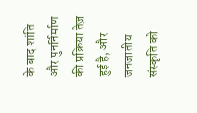के बाद शांति और पुनर्निर्माण की प्रक्रिया तेज़ हुई है, और जनजातीय संस्कृति को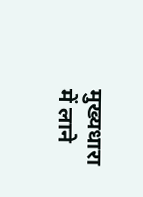मुख्यधारा में लाने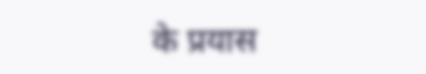के प्रयास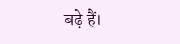बढ़े हैं।